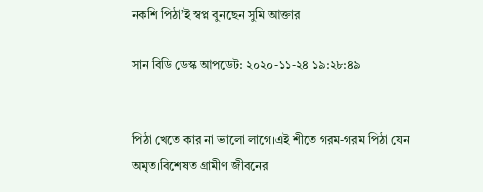নকশি পিঠা’ই স্বপ্ন বুনছেন সুমি আক্তার

সান বিডি ডেস্ক আপডেট: ২০২০-১১-২৪ ১৯:২৮:৪৯


পিঠা খেতে কার না ভালো লাগে।এই শীতে গরম-গরম পিঠা যেন অমৃত।বিশেষত গ্রামীণ জীবনের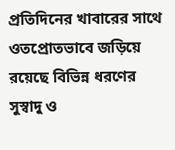প্রতিদিনের খাবারের সাথে ওতপ্রোতভাবে জড়িয়ে রয়েছে বিভিন্ন ধরণের সুস্বাদু ও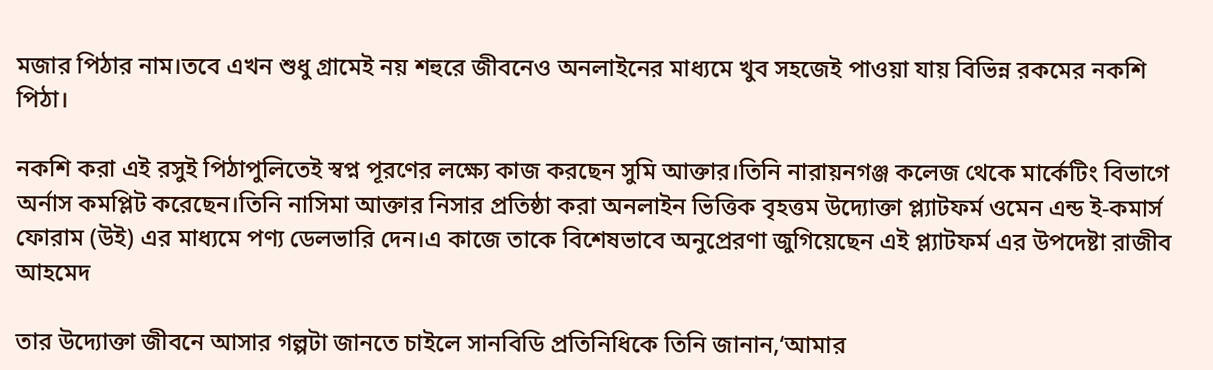মজার পিঠার নাম।তবে এখন শুধু গ্রামেই নয় শহুরে জীবনেও অনলাইনের মাধ্যমে খুব সহজেই পাওয়া যায় বিভিন্ন রকমের নকশি পিঠা।

নকশি করা এই রসুই পিঠাপুলিতেই স্বপ্ন পূরণের লক্ষ্যে কাজ করছেন সুমি আক্তার।তিনি নারায়নগঞ্জ কলেজ থেকে মার্কেটিং বিভাগে অর্নাস কমপ্লিট করেছেন।তিনি নাসিমা আক্তার নিসার প্রতিষ্ঠা করা অনলাইন ভিত্তিক বৃহত্তম উদ্যোক্তা প্ল্যাটফর্ম ওমেন এন্ড ই-কমার্স ফোরাম (উই) এর মাধ্যমে পণ্য ডেলভারি দেন।এ কাজে তাকে বিশেষভাবে অনুপ্রেরণা জুগিয়েছেন এই প্ল্যাটফর্ম এর উপদেষ্টা রাজীব আহমেদ

তার উদ্যোক্তা জীবনে আসার গল্পটা ‍জানতে ‍চাইলে সানবিডি প্রতিনিধিকে তিনি জানান,‘আমার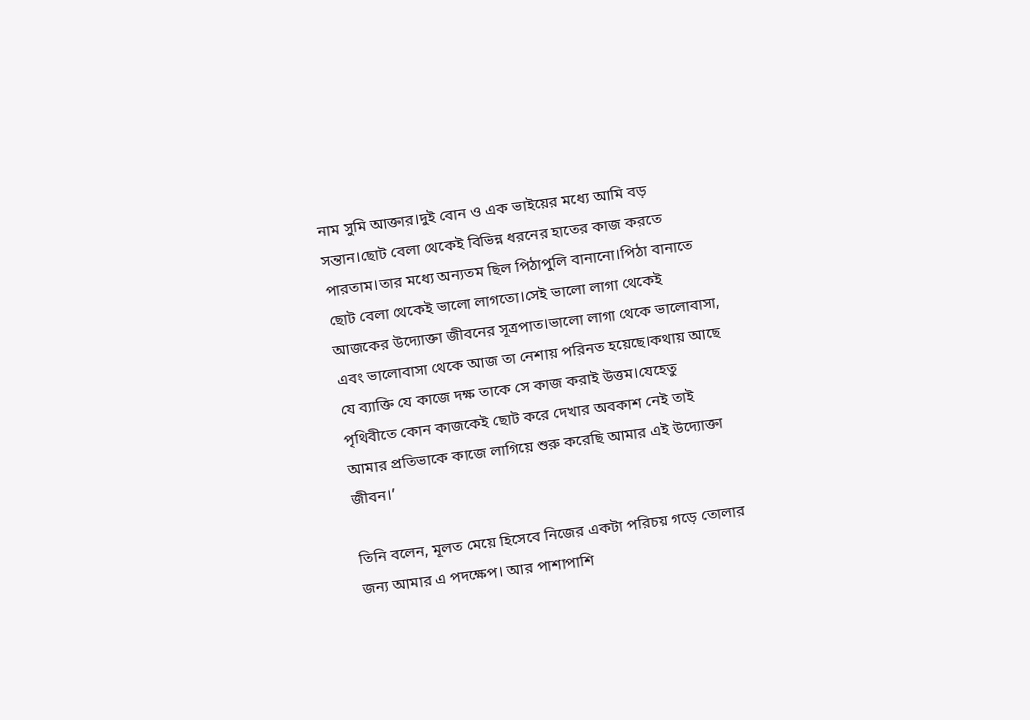নাম সুমি আক্তার।দুই বোন ও এক ভাইয়ের মধ্যে আমি বড় সন্তান।ছোট বেলা থেকেই বিভিন্ন ধরনের হাতের কাজ করতে পারতাম।তার মধ্যে অন্যতম ছিল পিঠাপুলি বানানো।পিঠা বানাতে ছোট বেলা থেকেই ভালো লাগতো।সেই ভালো লাগা থেকেই আজকের উদ্যোক্তা জীবনের সূত্রপাত।ভালো লাগা থেকে ভালোবাসা, এবং ভালোবাসা থেকে আজ তা নেশায় পরিনত হয়েছে।কথায় আছে যে ব্যাক্তি যে কাজে দক্ষ তাকে সে কাজ করাই উত্তম।যেহেতু পৃথিবীতে কোন কাজকেই ছোট করে দেখার অবকাশ নেই তাই আমার প্রতিভাকে কাজে লাগিয়ে শুরু করেছি আমার এই উদ্যোক্তা জীবন।’

তিনি বলেন, মূলত মেয়ে হিসেবে নিজের একটা পরিচয় গড়ে তোলার জন্য আমার এ পদক্ষেপ। আর পাশাপাশি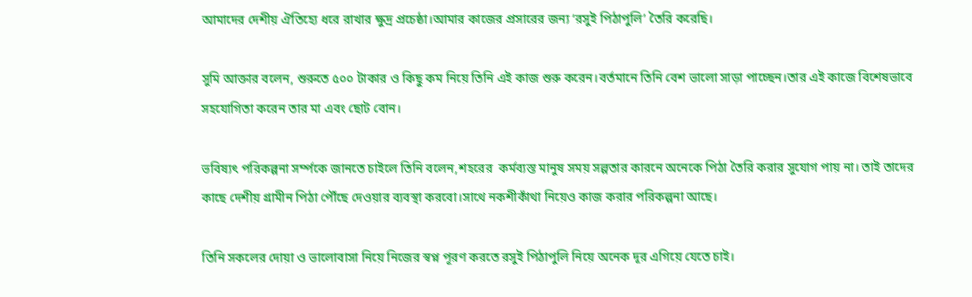আমাদের দেশীয় ঐতিহ্যে ধরে রাখার ক্ষুদ্র প্রচেষ্ঠা।আমার কাজের প্রসারের জন্য ‘রসুই পিঠাপুলি’ তৈরি করেছি।

সুমি আক্তার বলেন, শুরুতে ৫০০ টাকার ও কিছু কম নিয়ে তিনি এই কাজ শুরু করেন।বর্তমানে তিনি বেশ ভালো সাড়া পাচ্ছেন।তার এই কাজে বিশেষভাবে সহযোগিতা করেন তার মা এবং ছোট বোন।

ভবিষ্যৎ পরিকল্পনা সর্ম্পকে জানতে চাইলে তিনি বলেন,শহরের  কর্মব্যস্ত মানুষ সময় সল্পতার কারনে অনেকে পিঠা তৈরি করার সুযোগ পায় না। তাই তাদের কাছে দেশীয় গ্রামীন পিঠা পৌঁছে দেওয়ার ব্যবস্থা করবো।সাথে নকশীকাঁথা নিয়েও কাজ করার পরিকল্পনা আছে।

তিনি সকলের দোয়া ও ভালোবাসা নিয়ে নিজের স্বপ্ন পূরণ করতে রসুই পিঠাপুলি নিয়ে অনেক দূর এগিয়ে যেতে চাই।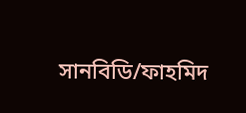সানবিডি/ফাহমিদ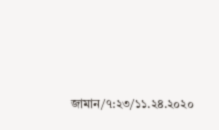জামান/৭:২৩/১১.২৪.২০২০